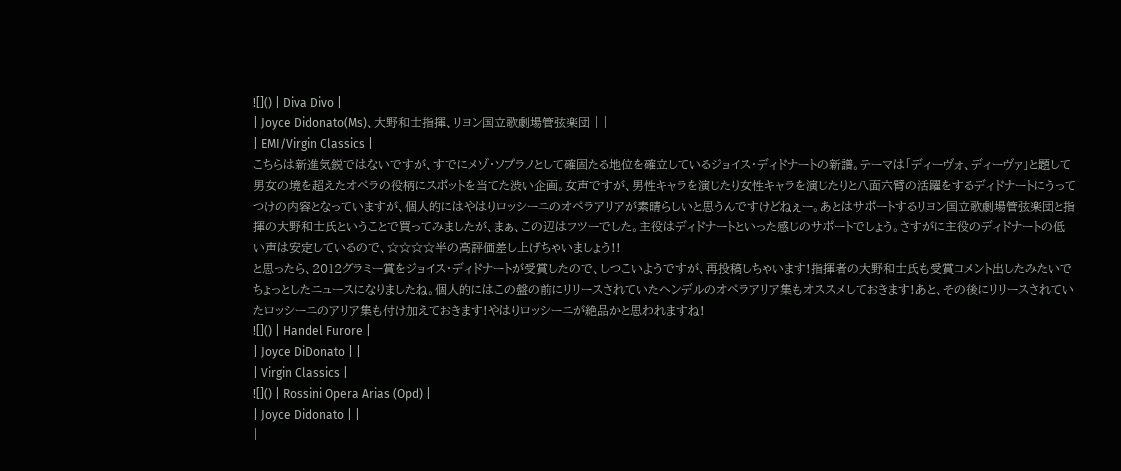![]() | Diva Divo |
| Joyce Didonato(Ms)、大野和士指揮、リヨン国立歌劇場管弦楽団 | |
| EMI/Virgin Classics |
こちらは新進気鋭ではないですが、すでにメゾ・ソプラノとして確固たる地位を確立しているジョイス・ディドナートの新譜。テーマは「ディーヴォ、ディーヴァ」と題して男女の境を超えたオペラの役柄にスポットを当てた渋い企画。女声ですが、男性キャラを演じたり女性キャラを演じたりと八面六臂の活躍をするディドナートにうってつけの内容となっていますが、個人的にはやはりロッシーニのオペラアリアが素晴らしいと思うんですけどねぇー。あとはサポートするリヨン国立歌劇場管弦楽団と指揮の大野和士氏ということで買ってみましたが、まぁ、この辺はフツーでした。主役はディドナートといった感じのサポートでしょう。さすがに主役のディドナートの低い声は安定しているので、☆☆☆☆半の高評価差し上げちゃいましょう!!
と思ったら、2012グラミー賞をジョイス・ディドナートが受賞したので、しつこいようですが、再投稿しちゃいます!指揮者の大野和士氏も受賞コメント出したみたいでちょっとしたニュースになりましたね。個人的にはこの盤の前にリリースされていたヘンデルのオペラアリア集もオススメしておきます!あと、その後にリリースされていたロッシーニのアリア集も付け加えておきます!やはりロッシーニが絶品かと思われますね!
![]() | Handel Furore |
| Joyce DiDonato | |
| Virgin Classics |
![]() | Rossini Opera Arias (Opd) |
| Joyce Didonato | |
|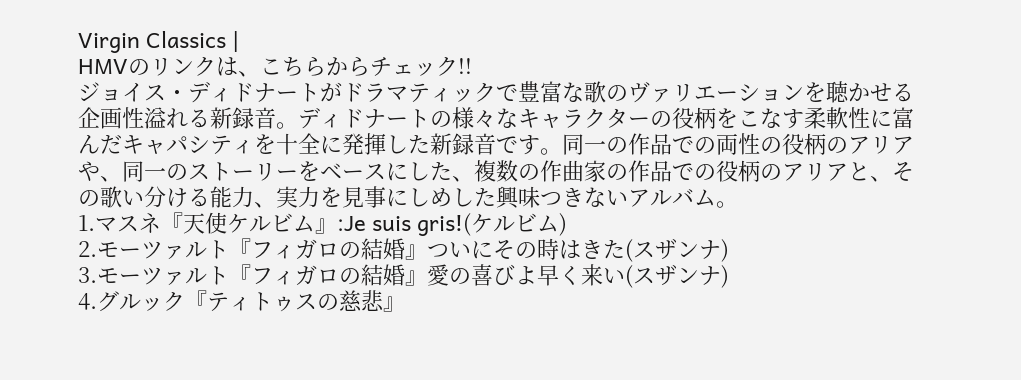Virgin Classics |
HMVのリンクは、こちらからチェック!!
ジョイス・ディドナートがドラマティックで豊富な歌のヴァリエーションを聴かせる企画性溢れる新録音。ディドナートの様々なキャラクターの役柄をこなす柔軟性に富んだキャパシティを十全に発揮した新録音です。同一の作品での両性の役柄のアリアや、同一のストーリーをベースにした、複数の作曲家の作品での役柄のアリアと、その歌い分ける能力、実力を見事にしめした興味つきないアルバム。
1.マスネ『天使ケルビム』:Je suis gris!(ケルビム)
2.モーツァルト『フィガロの結婚』ついにその時はきた(スザンナ)
3.モーツァルト『フィガロの結婚』愛の喜びよ早く来い(スザンナ)
4.グルック『ティトゥスの慈悲』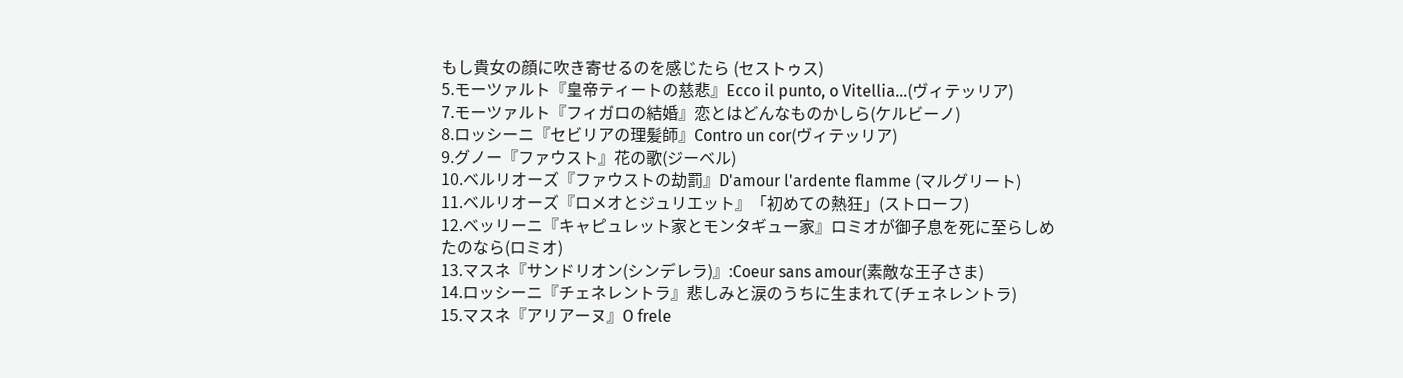もし貴女の顔に吹き寄せるのを感じたら (セストゥス)
5.モーツァルト『皇帝ティートの慈悲』Ecco il punto, o Vitellia…(ヴィテッリア)
7.モーツァルト『フィガロの結婚』恋とはどんなものかしら(ケルビーノ)
8.ロッシーニ『セビリアの理髪師』Contro un cor(ヴィテッリア)
9.グノー『ファウスト』花の歌(ジーベル)
10.ベルリオーズ『ファウストの劫罰』D'amour l'ardente flamme (マルグリート)
11.ベルリオーズ『ロメオとジュリエット』「初めての熱狂」(ストローフ)
12.ベッリーニ『キャピュレット家とモンタギュー家』ロミオが御子息を死に至らしめたのなら(ロミオ)
13.マスネ『サンドリオン(シンデレラ)』:Coeur sans amour(素敵な王子さま)
14.ロッシーニ『チェネレントラ』悲しみと涙のうちに生まれて(チェネレントラ)
15.マスネ『アリアーヌ』O frele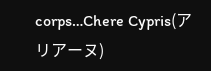corps…Chere Cypris(アリアーヌ)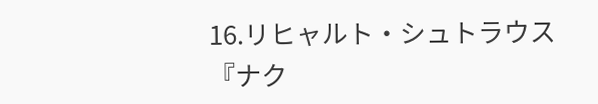16.リヒャルト・シュトラウス『ナク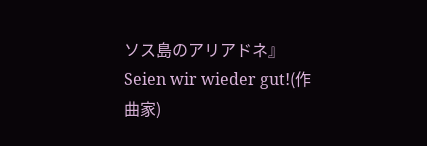ソス島のアリアドネ』Seien wir wieder gut!(作曲家)